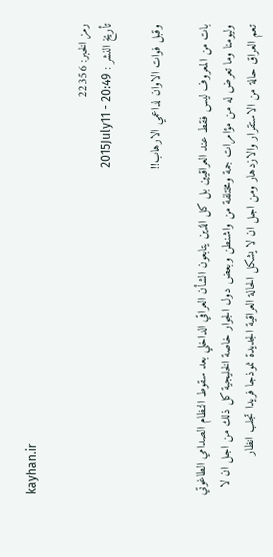kayhan.ir

رمز الخبر: 22356
تأريخ النشر : 2015July11 - 20:49

وقبل فوات الاوان لداعمي الارهاب!!

بات من المعروف ليس فقط عند العراقيين بل كل الذين يتابعون الشأن العراقي الداخلي بعد سقوط النظام الصدامي الطاغوتي وليومنا وما تعرض له من مؤامرات جمة ومختلفة من واشنطن وبعض دول الجوار خاصة الخليجية كل ذلك من اجل ان لا تعم العراق حالة من الاستقرار والازدهار ومن اجل ان لا يشكل الحالة العراقية الجديدة نموذجا فريدا تجلب انظار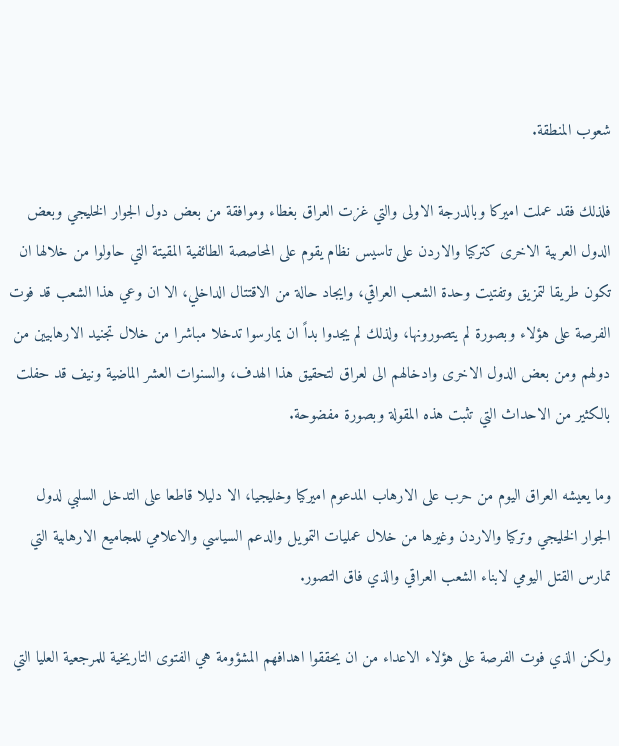شعوب المنطقة.

فلذلك فقد عملت اميركا وبالدرجة الاولى والتي غزت العراق بغطاء وموافقة من بعض دول الجوار الخليجي وبعض الدول العربية الاخرى كتركيا والاردن على تاسيس نظام يقوم على المحاصصة الطائفية المقيتة التي حاولوا من خلالها ان تكون طريقا لتمزيق وتفتيت وحدة الشعب العراقي، وايجاد حالة من الاقتتال الداخلي، الا ان وعي هذا الشعب قد فوت الفرصة على هؤلاء وبصورة لم يتصورونها، ولذلك لم يجدوا بداً ان يمارسوا تدخلا مباشرا من خلال تجنيد الارهابيين من دولهم ومن بعض الدول الاخرى وادخالهم الى لعراق لتحقيق هذا الهدف، والسنوات العشر الماضية ونيف قد حفلت بالكثير من الاحداث التي تثبت هذه المقولة وبصورة مفضوحة.

وما يعيشه العراق اليوم من حرب على الارهاب المدعوم اميركيا وخليجيا، الا دليلا قاطعا على التدخل السلبي لدول الجوار الخليجي وتركيا والاردن وغيرها من خلال عمليات التمويل والدعم السياسي والاعلامي للمجاميع الارهابية التي تمارس القتل اليومي لابناء الشعب العراقي والذي فاق التصور.

ولكن الذي فوت الفرصة على هؤلاء الاعداء من ان يحققوا اهدافهم المشؤومة هي الفتوى التاريخية للمرجعية العليا التي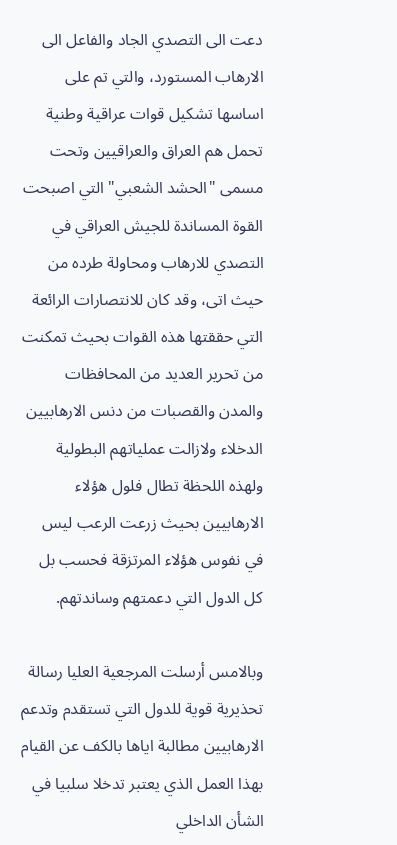دعت الى التصدي الجاد والفاعل الى الارهاب المستورد، والتي تم على اساسها تشكيل قوات عراقية وطنية تحمل هم العراق والعراقيين وتحت مسمى "الحشد الشعبي" التي اصبحت القوة المساندة للجيش العراقي في التصدي للارهاب ومحاولة طرده من حيث اتى، وقد كان للانتصارات الرائعة التي حققتها هذه القوات بحيث تمكنت من تحرير العديد من المحافظات والمدن والقصبات من دنس الارهابيين الدخلاء ولازالت عملياتهم البطولية ولهذه اللحظة تطال فلول هؤلاء الارهابيين بحيث زرعت الرعب ليس في نفوس هؤلاء المرتزقة فحسب بل كل الدول التي دعمتهم وساندتهم.

وبالامس أرسلت المرجعية العليا رسالة تحذيرية قوية للدول التي تستقدم وتدعم الارهابيين مطالبة اياها بالكف عن القيام بهذا العمل الذي يعتبر تدخلا سلبيا في الشأن الداخلي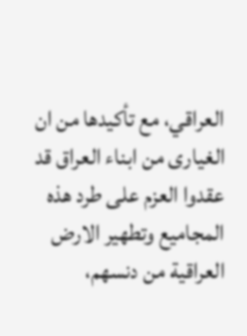العراقي، مع تأكيدها من ان الغيارى من ابناء العراق قد عقدوا العزم على طرد هذه المجاميع وتطهير الارض العراقية من دنسهم،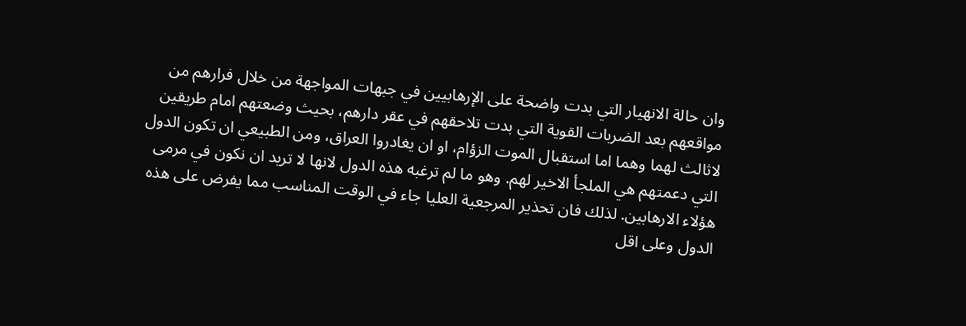وان حالة الانهيار التي بدت واضحة على الإرهابيين في جبهات المواجهة من خلال فرارهم من مواقعهم بعد الضربات القوية التي بدت تلاحقهم في عقر دارهم، بحيث وضعتهم امام طريقين لاثالث لهما وهما اما استقبال الموت الزؤام، او ان يغادروا العراق، ومن الطبيعي ان تكون الدول التي دعمتهم هي الملجأ الاخير لهم. وهو ما لم ترغبه هذه الدول لانها لا تريد ان نكون في مرمى هؤلاء الارهابين. لذلك فان تحذير المرجعية العليا جاء في الوقت المناسب مما يفرض على هذه الدول وعلى اقل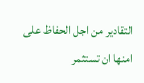التقادير من اجل الحفاظ على امنها ان تستثمر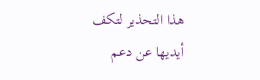هذا التحذير لتكف أيديها عن دعم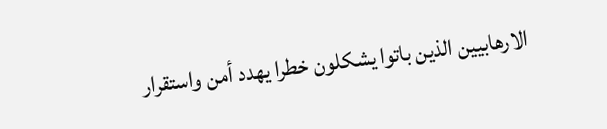الارهابيين الذين باتوا يشكلون خطرا يهدد أمن واستقرار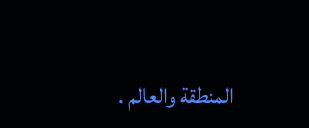المنطقة والعالم .